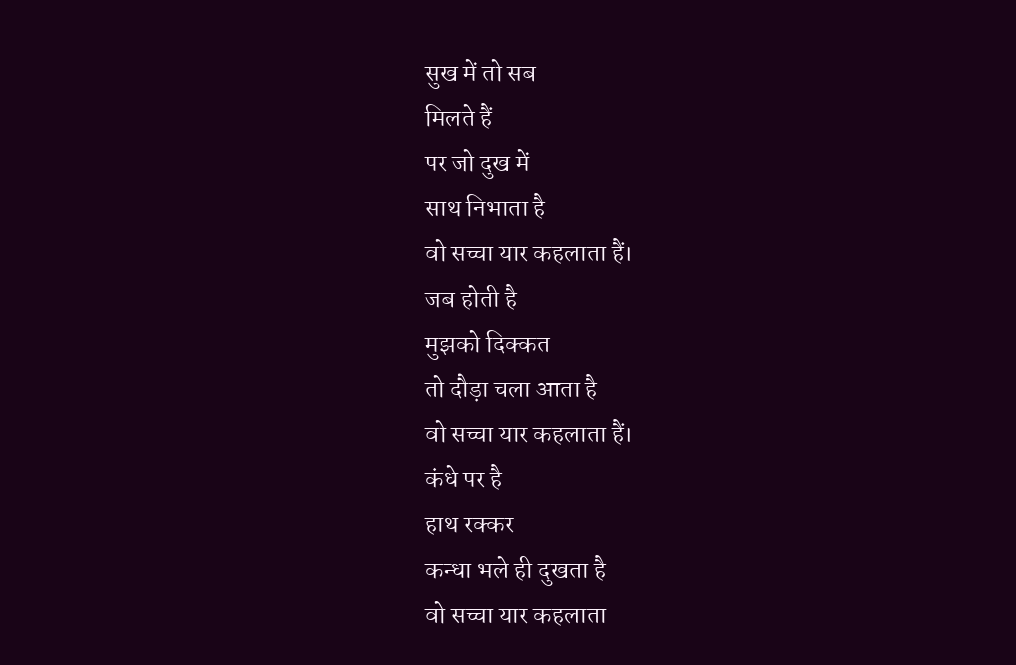सुख में तो सब
मिलते हैं
पर जो दुख में
साथ निभाता है
वो सच्चा यार कहलाता हैं।
जब होती है
मुझको दिक्कत
तो दौड़ा चला आता है
वो सच्चा यार कहलाता हैं।
कंधे पर है
हाथ रक्कर
कन्धा भले ही दुखता है
वो सच्चा यार कहलाता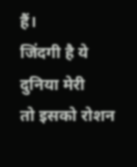हैं।
जिंदगी है ये
दुनिया मेरी
तो इसको रोशन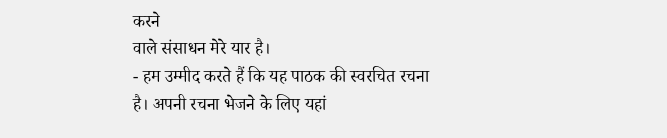करने
वाले संसाधन मेरे यार है।
- हम उम्मीद करते हैं कि यह पाठक की स्वरचित रचना है। अपनी रचना भेजने के लिए यहां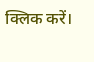क्लिक करें।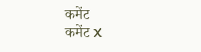कमेंट
कमेंट X